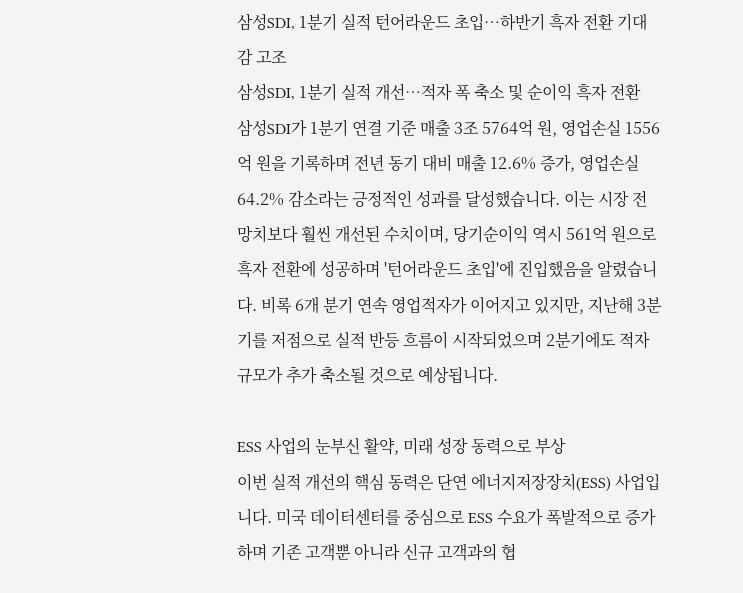삼성SDI, 1분기 실적 턴어라운드 초입…하반기 흑자 전환 기대감 고조
삼성SDI, 1분기 실적 개선…적자 폭 축소 및 순이익 흑자 전환
삼성SDI가 1분기 연결 기준 매출 3조 5764억 원, 영업손실 1556억 원을 기록하며 전년 동기 대비 매출 12.6% 증가, 영업손실 64.2% 감소라는 긍정적인 성과를 달성했습니다. 이는 시장 전망치보다 훨씬 개선된 수치이며, 당기순이익 역시 561억 원으로 흑자 전환에 성공하며 '턴어라운드 초입'에 진입했음을 알렸습니다. 비록 6개 분기 연속 영업적자가 이어지고 있지만, 지난해 3분기를 저점으로 실적 반등 흐름이 시작되었으며 2분기에도 적자 규모가 추가 축소될 것으로 예상됩니다.

ESS 사업의 눈부신 활약, 미래 성장 동력으로 부상
이번 실적 개선의 핵심 동력은 단연 에너지저장장치(ESS) 사업입니다. 미국 데이터센터를 중심으로 ESS 수요가 폭발적으로 증가하며 기존 고객뿐 아니라 신규 고객과의 협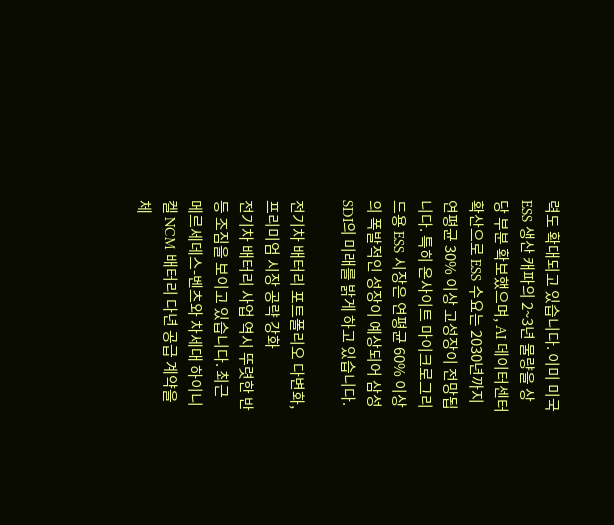력도 확대되고 있습니다. 이미 미국 ESS 생산 캐파의 2~3년 물량을 상당 부분 확보했으며, AI 데이터센터 확산으로 ESS 수요는 2030년까지 연평균 30% 이상 고성장이 전망됩니다. 특히 온사이트 마이크로그리드용 ESS 시장은 연평균 60% 이상의 폭발적인 성장이 예상되어 삼성SDI의 미래를 밝게 하고 있습니다.

전기차 배터리 포트폴리오 다변화, 프리미엄 시장 공략 강화
전기차 배터리 사업 역시 뚜렷한 반등 조짐을 보이고 있습니다. 최근 메르세데스-벤츠와 차세대 하이니켈 NCM 배터리 다년 공급 계약을 체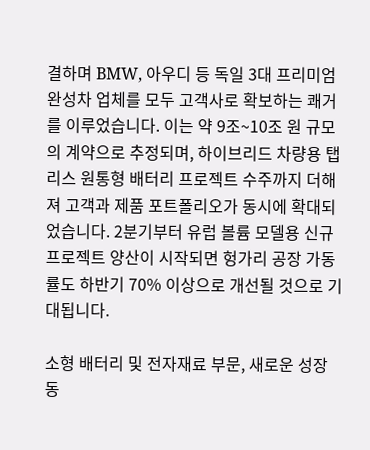결하며 BMW, 아우디 등 독일 3대 프리미엄 완성차 업체를 모두 고객사로 확보하는 쾌거를 이루었습니다. 이는 약 9조~10조 원 규모의 계약으로 추정되며, 하이브리드 차량용 탭리스 원통형 배터리 프로젝트 수주까지 더해져 고객과 제품 포트폴리오가 동시에 확대되었습니다. 2분기부터 유럽 볼륨 모델용 신규 프로젝트 양산이 시작되면 헝가리 공장 가동률도 하반기 70% 이상으로 개선될 것으로 기대됩니다.

소형 배터리 및 전자재료 부문, 새로운 성장 동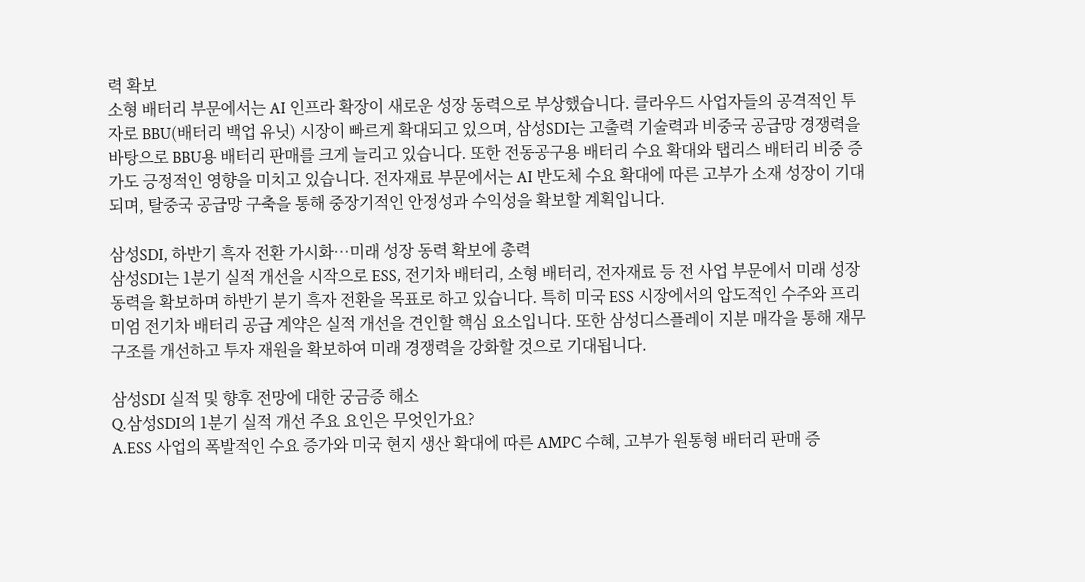력 확보
소형 배터리 부문에서는 AI 인프라 확장이 새로운 성장 동력으로 부상했습니다. 클라우드 사업자들의 공격적인 투자로 BBU(배터리 백업 유닛) 시장이 빠르게 확대되고 있으며, 삼성SDI는 고출력 기술력과 비중국 공급망 경쟁력을 바탕으로 BBU용 배터리 판매를 크게 늘리고 있습니다. 또한 전동공구용 배터리 수요 확대와 탭리스 배터리 비중 증가도 긍정적인 영향을 미치고 있습니다. 전자재료 부문에서는 AI 반도체 수요 확대에 따른 고부가 소재 성장이 기대되며, 탈중국 공급망 구축을 통해 중장기적인 안정성과 수익성을 확보할 계획입니다.

삼성SDI, 하반기 흑자 전환 가시화…미래 성장 동력 확보에 총력
삼성SDI는 1분기 실적 개선을 시작으로 ESS, 전기차 배터리, 소형 배터리, 전자재료 등 전 사업 부문에서 미래 성장 동력을 확보하며 하반기 분기 흑자 전환을 목표로 하고 있습니다. 특히 미국 ESS 시장에서의 압도적인 수주와 프리미엄 전기차 배터리 공급 계약은 실적 개선을 견인할 핵심 요소입니다. 또한 삼성디스플레이 지분 매각을 통해 재무구조를 개선하고 투자 재원을 확보하여 미래 경쟁력을 강화할 것으로 기대됩니다.

삼성SDI 실적 및 향후 전망에 대한 궁금증 해소
Q.삼성SDI의 1분기 실적 개선 주요 요인은 무엇인가요?
A.ESS 사업의 폭발적인 수요 증가와 미국 현지 생산 확대에 따른 AMPC 수혜, 고부가 원통형 배터리 판매 증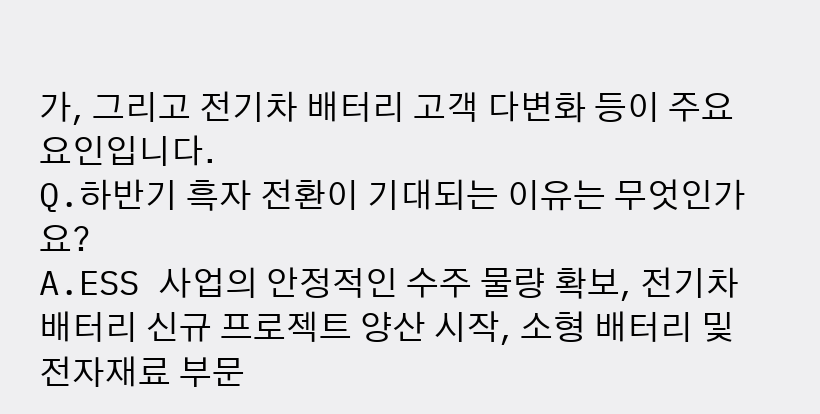가, 그리고 전기차 배터리 고객 다변화 등이 주요 요인입니다.
Q.하반기 흑자 전환이 기대되는 이유는 무엇인가요?
A.ESS 사업의 안정적인 수주 물량 확보, 전기차 배터리 신규 프로젝트 양산 시작, 소형 배터리 및 전자재료 부문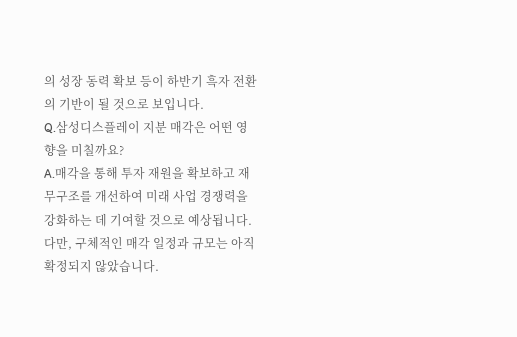의 성장 동력 확보 등이 하반기 흑자 전환의 기반이 될 것으로 보입니다.
Q.삼성디스플레이 지분 매각은 어떤 영향을 미칠까요?
A.매각을 통해 투자 재원을 확보하고 재무구조를 개선하여 미래 사업 경쟁력을 강화하는 데 기여할 것으로 예상됩니다. 다만, 구체적인 매각 일정과 규모는 아직 확정되지 않았습니다.